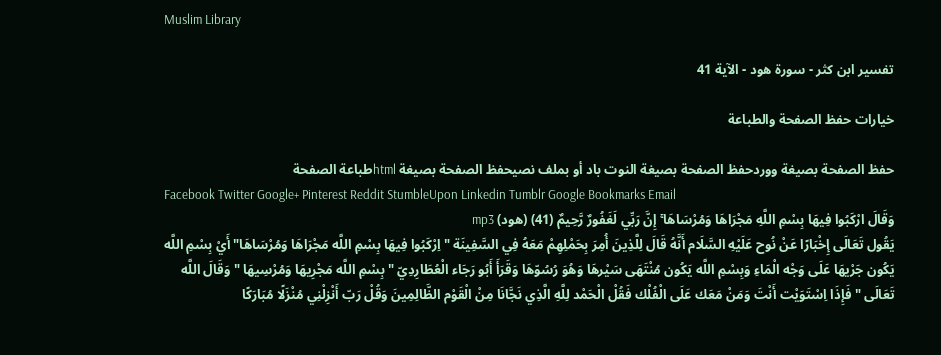Muslim Library

تفسير ابن كثر - سورة هود - الآية 41

خيارات حفظ الصفحة والطباعة

حفظ الصفحة بصيغة ووردحفظ الصفحة بصيغة النوت باد أو بملف نصيحفظ الصفحة بصيغة htmlطباعة الصفحة
Facebook Twitter Google+ Pinterest Reddit StumbleUpon Linkedin Tumblr Google Bookmarks Email
وَقَالَ ارْكَبُوا فِيهَا بِسْمِ اللَّهِ مَجْرَاهَا وَمُرْسَاهَا ۚ إِنَّ رَبِّي لَغَفُورٌ رَّحِيمٌ (41) (هود) mp3
يَقُول تَعَالَى إِخْبَارًا عَنْ نُوح عَلَيْهِ السَّلَام أَنَّهُ قَالَ لِلَّذِينَ أُمِرَ بِحَمْلِهِمْ مَعَهُ فِي السَّفِينَة " اِرْكَبُوا فِيهَا بِسْمِ اللَّه مَجْرَاهَا وَمُرْسَاهَا" أَيْ بِسْمِ اللَّه يَكُون جَرْيهَا عَلَى وَجْه الْمَاءِ وَبِسْمِ اللَّه يَكُون مُنْتَهَى سَيْرهَا وَهُوَ رُسُوّهَا وَقَرَأَ أَبُو رَجَاء الْعُطَارِدِيّ " بِسْمِ اللَّه مَجْرِيهَا وَمُرْسِيهَا " وَقَالَ اللَّه تَعَالَى " فَإِذَا اِسْتَوَيْت أَنْتَ وَمَنْ مَعَك عَلَى الْفُلْك فَقُلْ الْحَمْد لِلَّهِ الَّذِي نَجَّانَا مِنْ الْقَوْم الظَّالِمِينَ وَقُلْ رَبّ أَنْزِلْنِي مُنْزَلًا مُبَارَكًا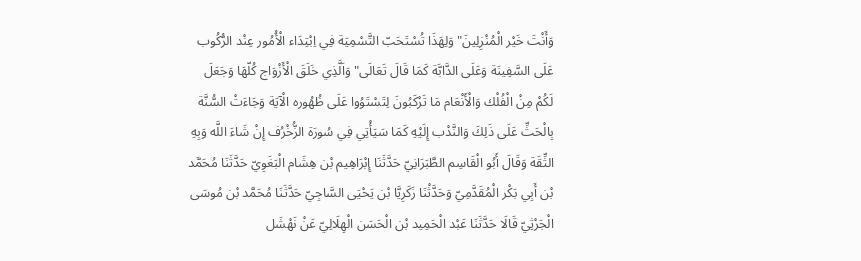وَأَنْتَ خَيْر الْمُنْزِلِينَ" وَلِهَذَا تُسْتَحَبّ التَّسْمِيَة فِي اِبْتِدَاء الْأُمُور عِنْد الرُّكُوب عَلَى السَّفِينَة وَعَلَى الدَّابَّة كَمَا قَالَ تَعَالَى" وَاَلَّذِي خَلَقَ الْأَزْوَاج كُلّهَا وَجَعَلَ لَكُمْ مِنْ الْفُلْك وَالْأَنْعَام مَا تَرْكَبُونَ لِتَسْتَوُوا عَلَى ظُهُوره الْآيَة وَجَاءَتْ السُّنَّة بِالْحَثِّ عَلَى ذَلِكَ وَالنَّدْب إِلَيْهِ كَمَا سَيَأْتِي فِي سُورَة الزُّخْرُف إِنْ شَاءَ اللَّه وَبِهِ الثِّقَة وَقَالَ أَبُو الْقَاسِم الطَّبَرَانِيّ حَدَّثَنَا إِبْرَاهِيم بْن هِشَام الْبَغَوِيّ حَدَّثَنَا مُحَمَّد بْن أَبِي بَكْر الْمُقَدَّمِيّ وَحَدَّثْنَا زَكَرِيَّا بْن يَحْيَى السَّاجِيّ حَدَّثَنَا مُحَمَّد بْن مُوسَى الْجَرْثِيّ قَالَا حَدَّثَنَا عَبْد الْحَمِيد بْن الْحَسَن الْهِلَالِيّ عَنْ نَهْشَل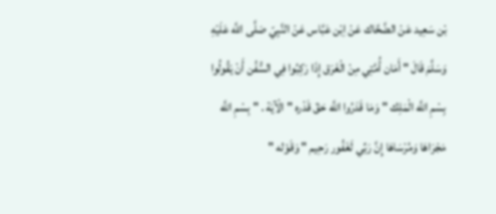بْن سَعِيد عَنْ الضَّحَّاك عَنْ اِبْن عَبَّاس عَنْ النَّبِيّ صَلَّى اللَّه عَلَيْهِ وَسَلَّمَ قَالَ " أَمَان أُمَّتِي مِنْ الْغَرَق إِذَا رَكِبُوا فِي السُّفُن أَنْ يَقُولُوا بِسْمِ اللَّه الْمَلِك " وَمَا قَدَرُوا اللَّه حَقّ قَدْره " الْآيَة . " بِسْمِ اللَّه مَجْرَاهَا وَمُرْسَاهَا إِنَّ رَبِّي لَغَفُور رَحِيم " وَقَوْله "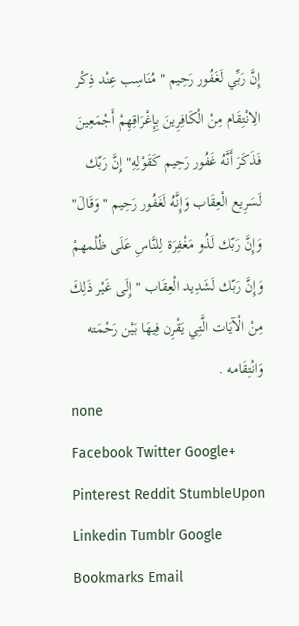إِنَّ رَبِّي لَغَفُور رَحِيم " مُنَاسِب عِنْد ذِكْر الِانْتِقَام مِنْ الْكَافِرِينَ بِإِغْرَاقِهِمْ أَجْمَعِينَ فَذَكَرَ أَنَّهُ غَفُور رَحِيم كَقَوْلِهِ" إِنَّ رَبّك لَسَرِيع الْعِقَاب وَإِنَّهُ لَغَفُور رَحِيم " وَقَالَ" وَإِنَّ رَبّك لَذُو مَغْفِرَة لِلنَّاسِ عَلَى ظُلْمهمْ وَإِنَّ رَبّك لَشَدِيد الْعِقَاب " إِلَى غَيْر ذَلِكَ مِنْ الْآيَات الَّتِي يَقْرِن فِيهَا بَيْن رَحْمَته وَانْتِقَامه .
none
Facebook Twitter Google+ Pinterest Reddit StumbleUpon Linkedin Tumblr Google Bookmarks Email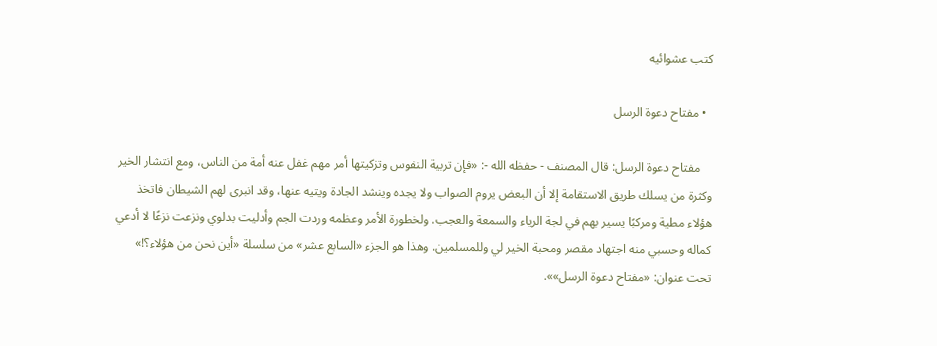كتب عشوائيه

  • مفتاح دعوة الرسل

    مفتاح دعوة الرسل: قال المصنف - حفظه الله -: «فإن تربية النفوس وتزكيتها أمر مهم غفل عنه أمة من الناس، ومع انتشار الخير وكثرة من يسلك طريق الاستقامة إلا أن البعض يروم الصواب ولا يجده وينشد الجادة ويتيه عنها، وقد انبرى لهم الشيطان فاتخذ هؤلاء مطية ومركبًا يسير بهم في لجة الرياء والسمعة والعجب. ولخطورة الأمر وعظمه وردت الجم وأدليت بدلوي ونزعت نزعًا لا أدعي كماله وحسبي منه اجتهاد مقصر ومحبة الخير لي وللمسلمين. وهذا هو الجزء «السابع عشر» من سلسلة «أين نحن من هؤلاء؟!» تحت عنوان: «مفتاح دعوة الرسل»».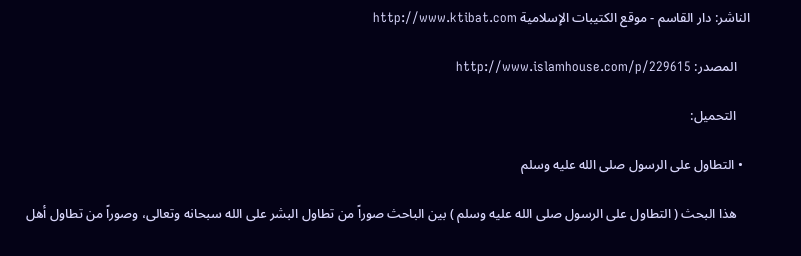الناشر: دار القاسم - موقع الكتيبات الإسلامية http://www.ktibat.com

    المصدر: http://www.islamhouse.com/p/229615

    التحميل:

  • التطاول على الرسول صلى الله عليه وسلم

    هذا البحث ( التطاول على الرسول صلى الله عليه وسلم ) بين الباحث صوراً من تطاول البشر على الله سبحانه وتعالى، وصوراً من تطاول أهل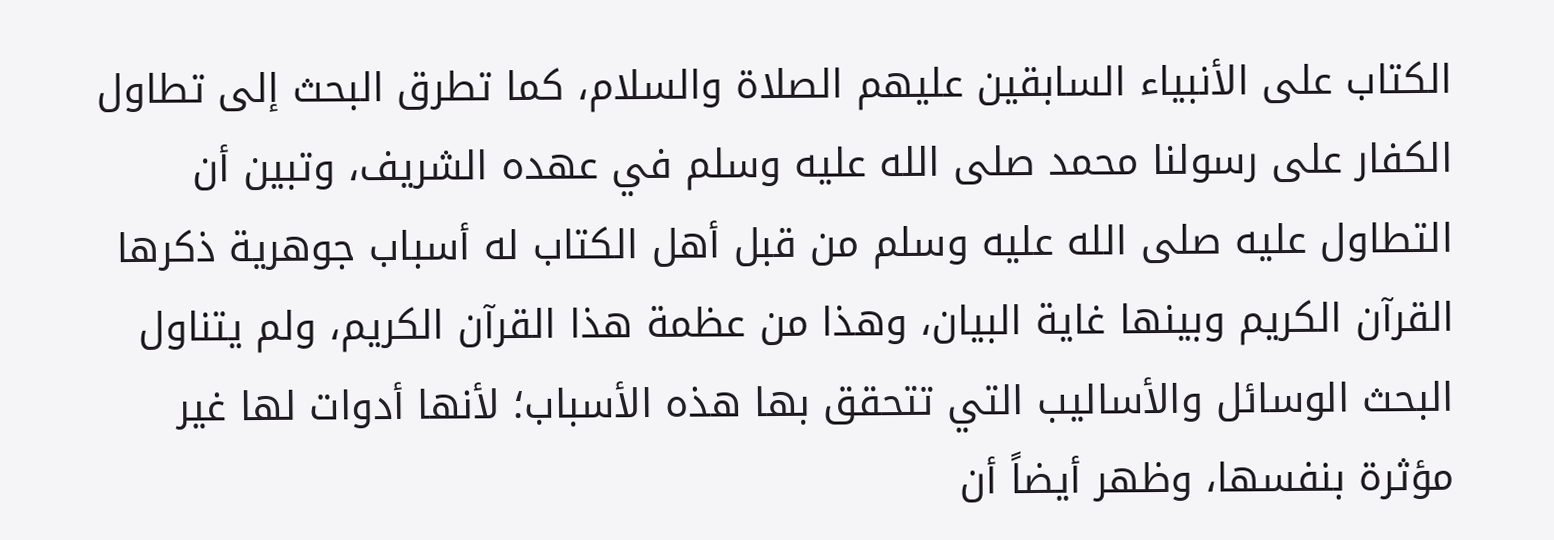الكتاب على الأنبياء السابقين عليهم الصلاة والسلام، كما تطرق البحث إلى تطاول الكفار على رسولنا محمد صلى الله عليه وسلم في عهده الشريف، وتبين أن التطاول عليه صلى الله عليه وسلم من قبل أهل الكتاب له أسباب جوهرية ذكرها القرآن الكريم وبينها غاية البيان، وهذا من عظمة هذا القرآن الكريم، ولم يتناول البحث الوسائل والأساليب التي تتحقق بها هذه الأسباب؛ لأنها أدوات لها غير مؤثرة بنفسها، وظهر أيضاً أن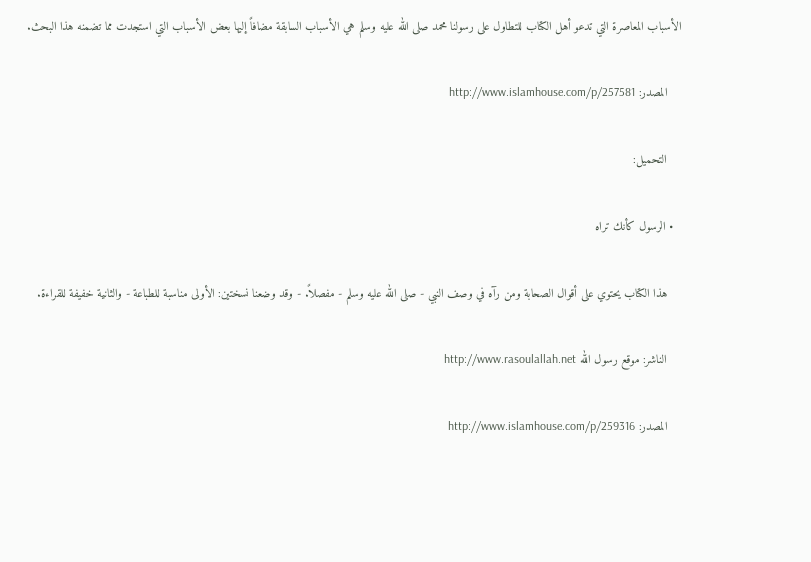الأسباب المعاصرة التي تدعو أهل الكتاب للتطاول على رسولنا محمد صلى الله عليه وسلم هي الأسباب السابقة مضافاً إليها بعض الأسباب التي استجدت مما تضمنه هذا البحث.

    المصدر: http://www.islamhouse.com/p/257581

    التحميل:

  • الرسول كأنك تراه

    هذا الكتاب يحتوي على أقوال الصحابة ومن رآه في وصف النبي - صلى الله عليه وسلم - مفصلاً. - وقد وضعنا نسختين: الأولى مناسبة للطباعة - والثانية خفيفة للقراءة.

    الناشر: موقع رسول الله http://www.rasoulallah.net

    المصدر: http://www.islamhouse.com/p/259316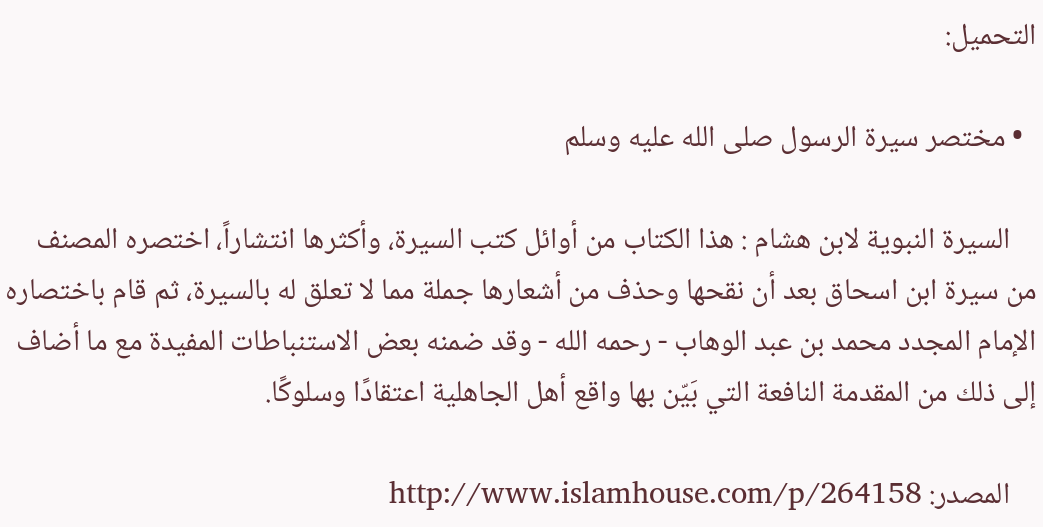التحميل:

  • مختصر سيرة الرسول صلى الله عليه وسلم

    السيرة النبوية لابن هشام : هذا الكتاب من أوائل كتب السيرة، وأكثرها انتشاراً، اختصره المصنف من سيرة ابن اسحاق بعد أن نقحها وحذف من أشعارها جملة مما لا تعلق له بالسيرة، ثم قام باختصاره الإمام المجدد محمد بن عبد الوهاب - رحمه الله - وقد ضمنه بعض الاستنباطات المفيدة مع ما أضاف إلى ذلك من المقدمة النافعة التي بَيّن بها واقع أهل الجاهلية اعتقادًا وسلوكًا.

    المصدر: http://www.islamhouse.com/p/264158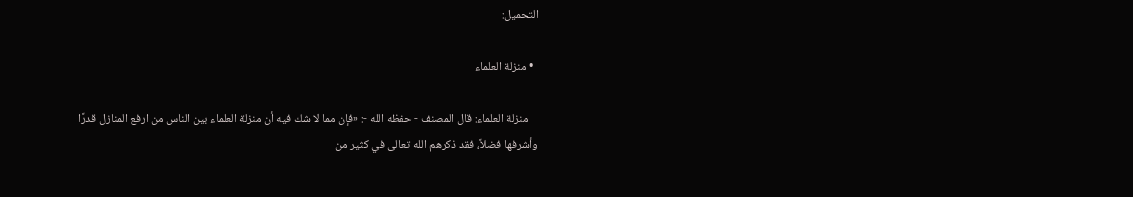التحميل:

  • منزلة العلماء

    منزلة العلماء: قال المصنف - حفظه الله -: «فإن مما لا شك فيه أن منزلة العلماء بين الناس من ارفع المنازل قدرًا وأشرفها فضلاً، فقد ذكرهم الله تعالى في كثير من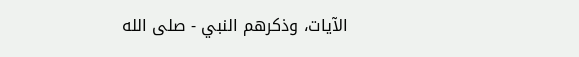الآيات، وذكرهم النبي - صلى الله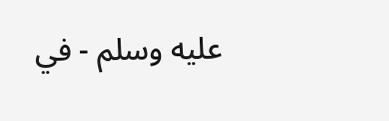عليه وسلم - في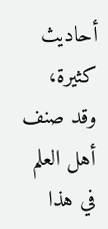أحاديث كثيرة، وقد صنف أهل العلم في هذا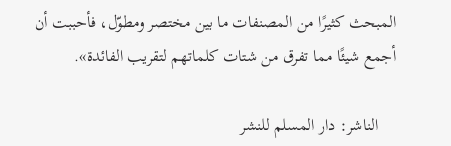المبحث كثيرًا من المصنفات ما بين مختصر ومطوّل، فأحببت أن أجمع شيئًا مما تفرق من شتات كلماتهم لتقريب الفائدة».

    الناشر: دار المسلم للنشر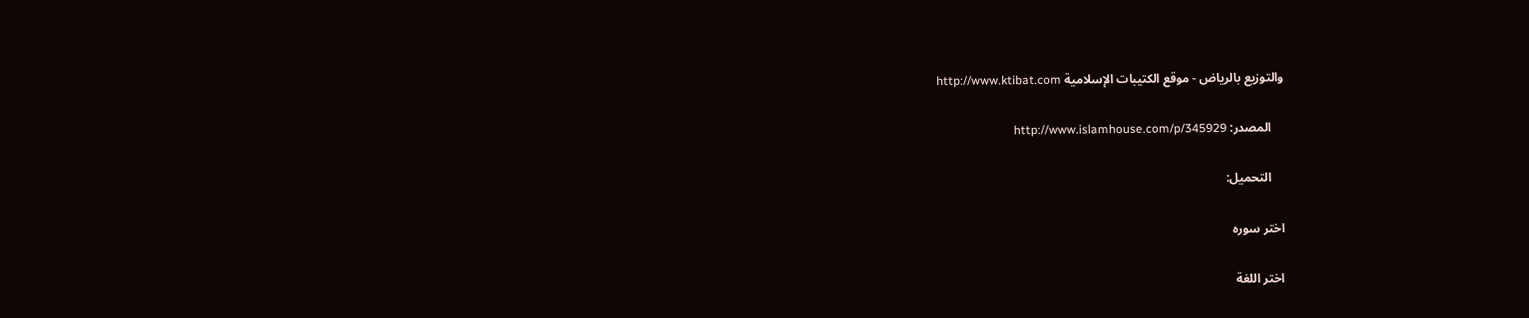والتوزيع بالرياض - موقع الكتيبات الإسلامية http://www.ktibat.com

    المصدر: http://www.islamhouse.com/p/345929

    التحميل:

اختر سوره

اختر اللغة